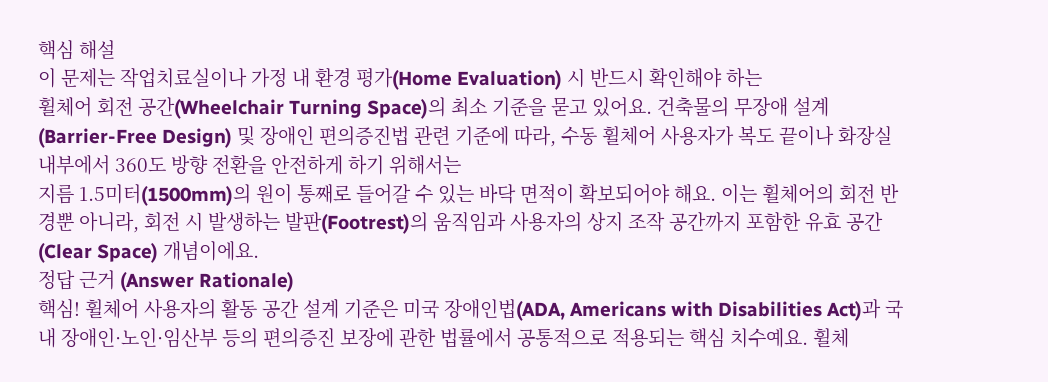핵심 해설
이 문제는 작업치료실이나 가정 내 환경 평가(Home Evaluation) 시 반드시 확인해야 하는
휠체어 회전 공간(Wheelchair Turning Space)의 최소 기준을 묻고 있어요. 건축물의 무장애 설계(Barrier-Free Design) 및 장애인 편의증진법 관련 기준에 따라, 수동 휠체어 사용자가 복도 끝이나 화장실 내부에서 360도 방향 전환을 안전하게 하기 위해서는
지름 1.5미터(1500mm)의 원이 통째로 들어갈 수 있는 바닥 면적이 확보되어야 해요. 이는 휠체어의 회전 반경뿐 아니라, 회전 시 발생하는 발판(Footrest)의 움직임과 사용자의 상지 조작 공간까지 포함한 유효 공간(Clear Space) 개념이에요.
정답 근거 (Answer Rationale)
핵심! 휠체어 사용자의 활동 공간 설계 기준은 미국 장애인법(ADA, Americans with Disabilities Act)과 국내 장애인·노인·임산부 등의 편의증진 보장에 관한 법률에서 공통적으로 적용되는 핵심 치수예요. 휠체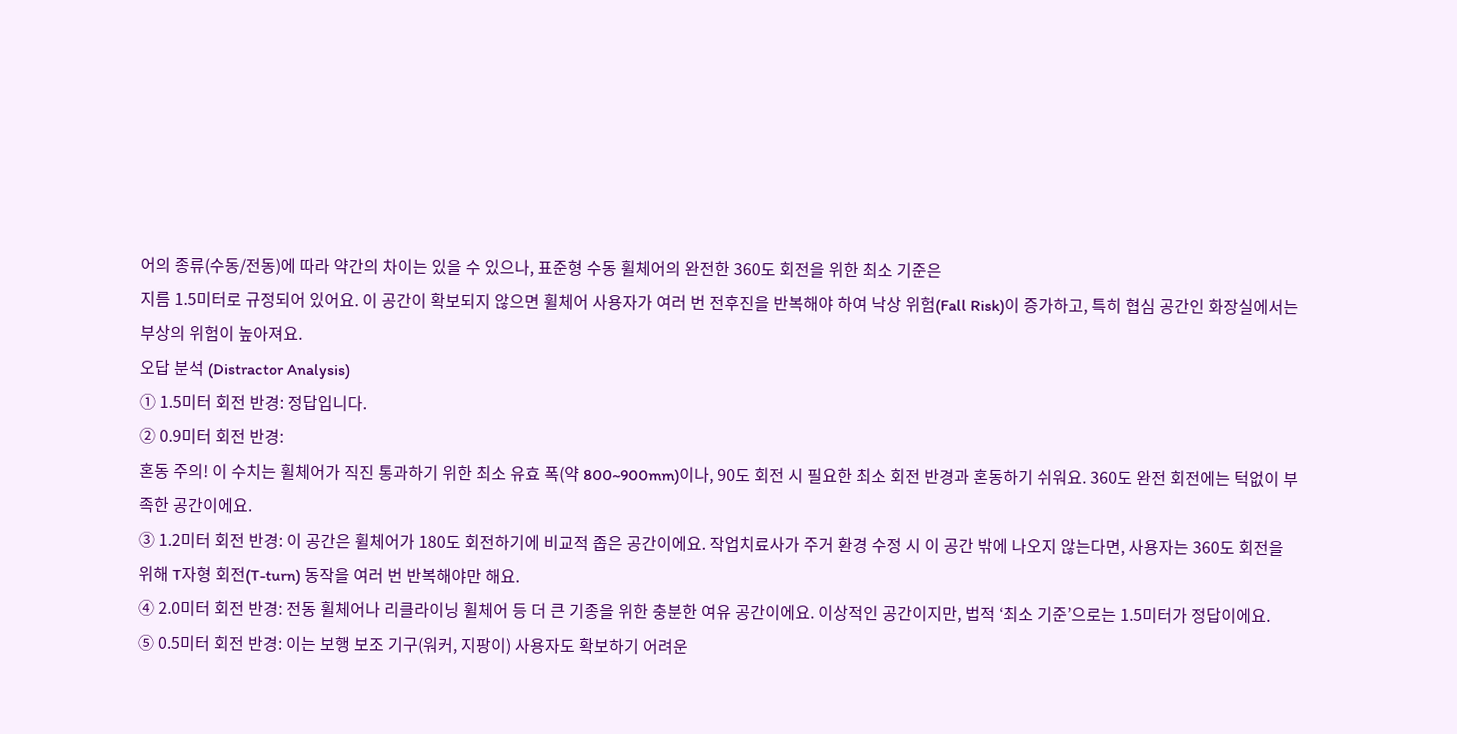어의 종류(수동/전동)에 따라 약간의 차이는 있을 수 있으나, 표준형 수동 휠체어의 완전한 360도 회전을 위한 최소 기준은
지름 1.5미터로 규정되어 있어요. 이 공간이 확보되지 않으면 휠체어 사용자가 여러 번 전후진을 반복해야 하여 낙상 위험(Fall Risk)이 증가하고, 특히 협심 공간인 화장실에서는 부상의 위험이 높아져요.
오답 분석 (Distractor Analysis)
① 1.5미터 회전 반경: 정답입니다.
② 0.9미터 회전 반경:
혼동 주의! 이 수치는 휠체어가 직진 통과하기 위한 최소 유효 폭(약 800~900mm)이나, 90도 회전 시 필요한 최소 회전 반경과 혼동하기 쉬워요. 360도 완전 회전에는 턱없이 부족한 공간이에요.
③ 1.2미터 회전 반경: 이 공간은 휠체어가 180도 회전하기에 비교적 좁은 공간이에요. 작업치료사가 주거 환경 수정 시 이 공간 밖에 나오지 않는다면, 사용자는 360도 회전을 위해 T자형 회전(T-turn) 동작을 여러 번 반복해야만 해요.
④ 2.0미터 회전 반경: 전동 휠체어나 리클라이닝 휠체어 등 더 큰 기종을 위한 충분한 여유 공간이에요. 이상적인 공간이지만, 법적 ‘최소 기준’으로는 1.5미터가 정답이에요.
⑤ 0.5미터 회전 반경: 이는 보행 보조 기구(워커, 지팡이) 사용자도 확보하기 어려운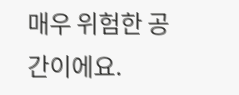매우 위험한 공간이에요.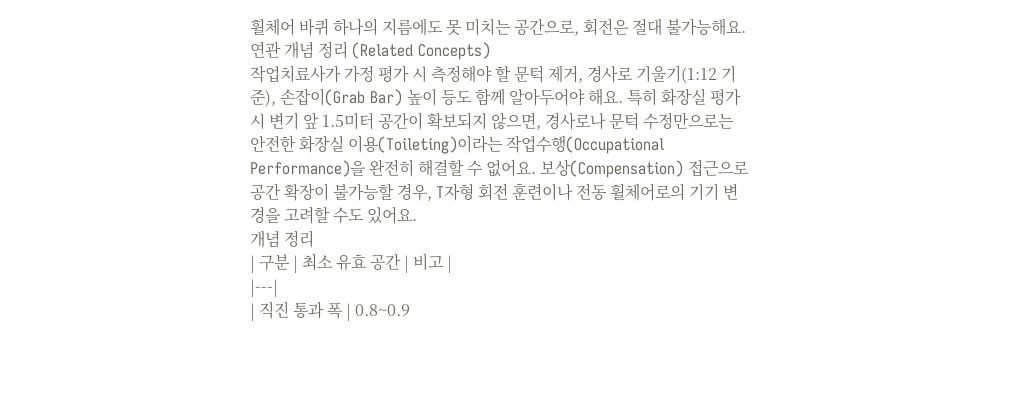휠체어 바퀴 하나의 지름에도 못 미치는 공간으로, 회전은 절대 불가능해요.
연관 개념 정리 (Related Concepts)
작업치료사가 가정 평가 시 측정해야 할 문턱 제거, 경사로 기울기(1:12 기준), 손잡이(Grab Bar) 높이 등도 함께 알아두어야 해요. 특히 화장실 평가 시 변기 앞 1.5미터 공간이 확보되지 않으면, 경사로나 문턱 수정만으로는 안전한 화장실 이용(Toileting)이라는 작업수행(Occupational Performance)을 완전히 해결할 수 없어요. 보상(Compensation) 접근으로 공간 확장이 불가능할 경우, T자형 회전 훈련이나 전동 휠체어로의 기기 변경을 고려할 수도 있어요.
개념 정리
| 구분 | 최소 유효 공간 | 비고 |
|---|
| 직진 통과 폭 | 0.8~0.9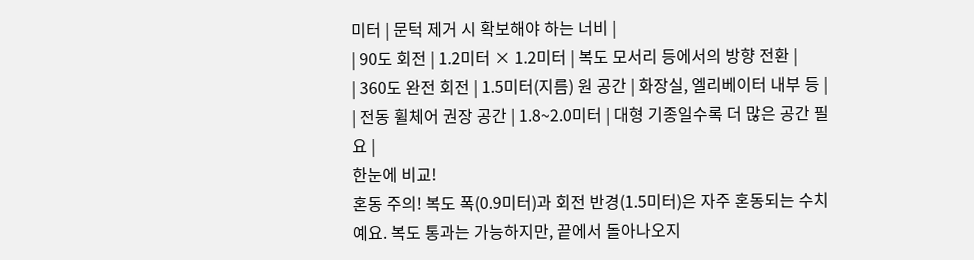미터 | 문턱 제거 시 확보해야 하는 너비 |
| 90도 회전 | 1.2미터 × 1.2미터 | 복도 모서리 등에서의 방향 전환 |
| 360도 완전 회전 | 1.5미터(지름) 원 공간 | 화장실, 엘리베이터 내부 등 |
| 전동 휠체어 권장 공간 | 1.8~2.0미터 | 대형 기종일수록 더 많은 공간 필요 |
한눈에 비교!
혼동 주의! 복도 폭(0.9미터)과 회전 반경(1.5미터)은 자주 혼동되는 수치예요. 복도 통과는 가능하지만, 끝에서 돌아나오지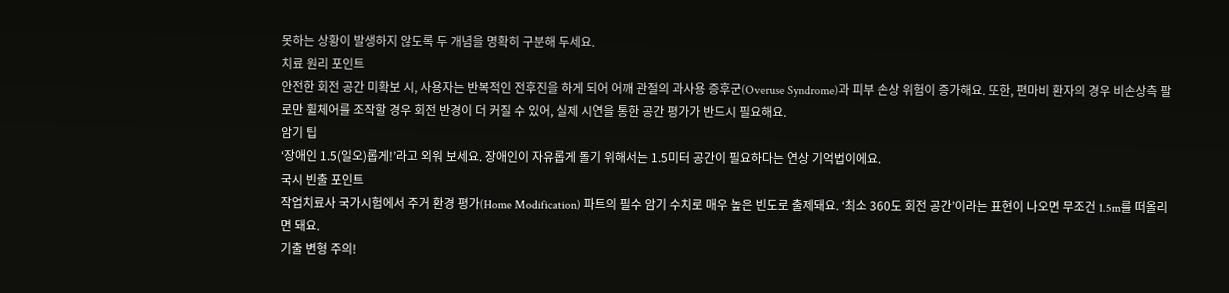못하는 상황이 발생하지 않도록 두 개념을 명확히 구분해 두세요.
치료 원리 포인트
안전한 회전 공간 미확보 시, 사용자는 반복적인 전후진을 하게 되어 어깨 관절의 과사용 증후군(Overuse Syndrome)과 피부 손상 위험이 증가해요. 또한, 편마비 환자의 경우 비손상측 팔로만 휠체어를 조작할 경우 회전 반경이 더 커질 수 있어, 실제 시연을 통한 공간 평가가 반드시 필요해요.
암기 팁
‘장애인 1.5(일오)롭게!’라고 외워 보세요. 장애인이 자유롭게 돌기 위해서는 1.5미터 공간이 필요하다는 연상 기억법이에요.
국시 빈출 포인트
작업치료사 국가시험에서 주거 환경 평가(Home Modification) 파트의 필수 암기 수치로 매우 높은 빈도로 출제돼요. ‘최소 360도 회전 공간’이라는 표현이 나오면 무조건 1.5m를 떠올리면 돼요.
기출 변형 주의!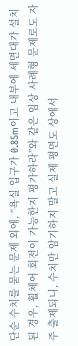단순 수치를 묻는 문제 외에, “욕실 입구가 0.85m이고 내부에 세면대가 설치된 경우, 휠체어 회전이 가능한지 평가하라”와 같은 임상 사례형 문제로도 자주 출제되니, 수치만 암기하지 말고 실제 평면도 상에서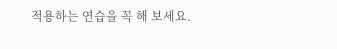적용하는 연습을 꼭 해 보세요.